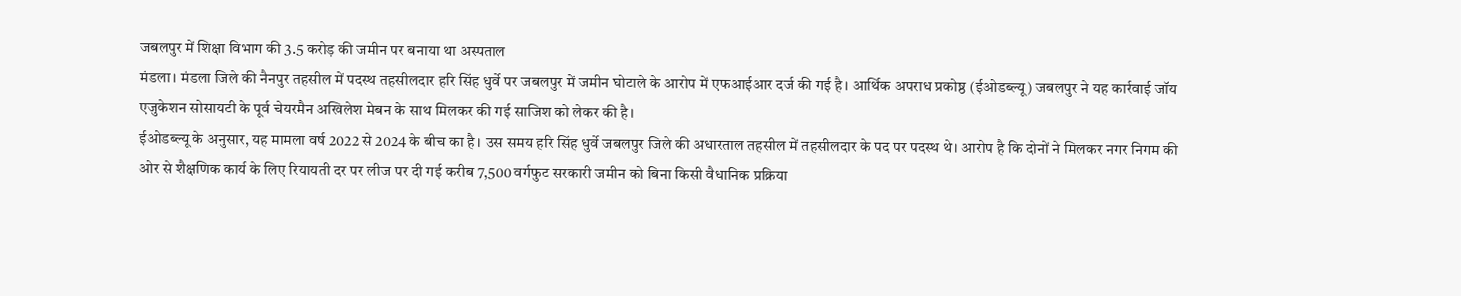जबलपुर में शिक्षा विभाग की 3.5 करोड़ की जमीन पर बनाया था अस्पताल
मंडला। मंडला जिले की नैनपुर तहसील में पदस्थ तहसीलदार हरि सिंह धुर्वे पर जबलपुर में जमीन घोटाले के आरोप में एफआईआर दर्ज की गई है। आर्थिक अपराध प्रकोष्ठ (ईओडब्ल्यू) जबलपुर ने यह कार्रवाई जॉय एजुकेशन सोसायटी के पूर्व चेयरमैन अखिलेश मेबन के साथ मिलकर की गई साजिश को लेकर की है।
ईओडब्ल्यू के अनुसार, यह मामला वर्ष 2022 से 2024 के बीच का है। उस समय हरि सिंह धुर्वे जबलपुर जिले की अधारताल तहसील में तहसीलदार के पद पर पदस्थ थे। आरोप है कि दोनों ने मिलकर नगर निगम की ओर से शैक्षणिक कार्य के लिए रियायती दर पर लीज पर दी गई करीब 7,500 वर्गफुट सरकारी जमीन को बिना किसी वैधानिक प्रक्रिया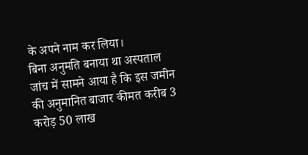के अपने नाम कर लिया।
बिना अनुमति बनाया था अस्पताल
जांच में सामने आया है कि इस जमीन की अनुमानित बाजार कीमत करीब 3 करोड़ 50 लाख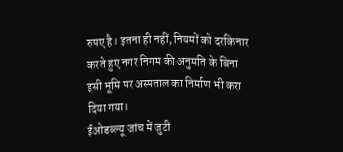रुपए है। इतना ही नहीं, नियमों को दरकिनार करते हुए नगर निगम की अनुमति के बिना इसी भूमि पर अस्पताल का निर्माण भी करा दिया गया।
ईओडब्ल्यू जांच में जुटी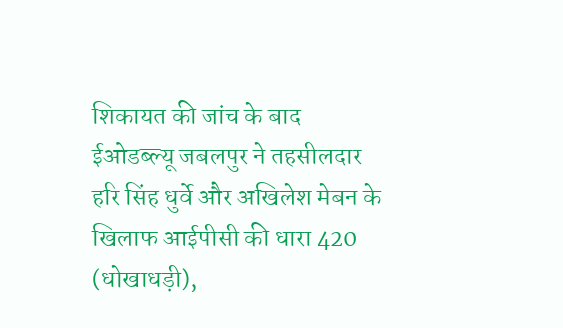शिकायत की जांच के बाद ईओडब्ल्यू जबलपुर ने तहसीलदार हरि सिंह धुर्वे और अखिलेश मेबन के खिलाफ आईपीसी की धारा 420 (धोखाधड़ी),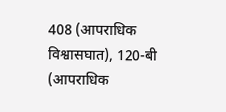408 (आपराधिक विश्वासघात), 120-बी (आपराधिक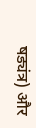षड्यंत्र) और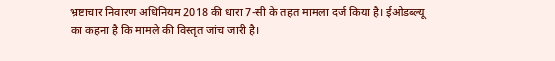भ्रष्टाचार निवारण अधिनियम 2018 की धारा 7-सी के तहत मामला दर्ज किया है। ईओडब्ल्यू का कहना है कि मामले की विस्तृत जांच जारी है।